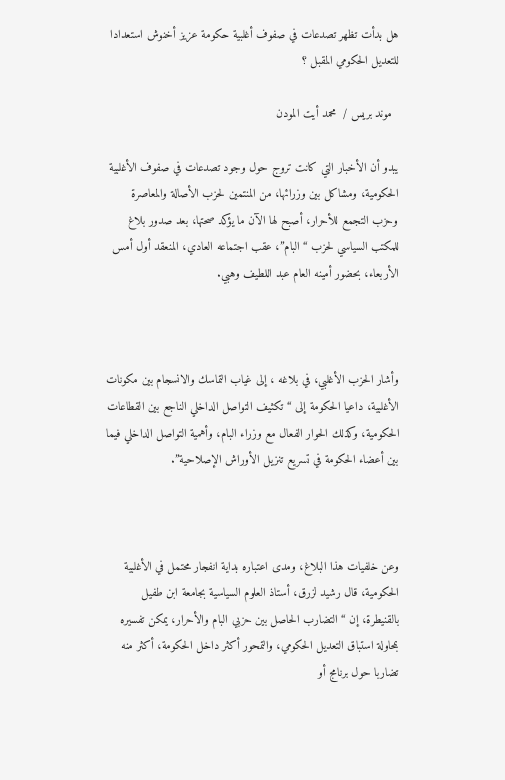هل بدأت تظهر تصدعات في صفوف أغلبية حكومة عزيز أخنوش استعدادا للتعديل الحكومي المقبل ؟

  موند بريس /  محمد أيت المودن

يبدو أن الأخبار التي كانت تروج حول وجود تصدعات في صفوف الأغلبية الحكومية، ومشاكل بين وزرائها، من المنتمين لحزب الأصالة والمعاصرة وحزب التجمع للأحرار، أصبح لها الآن ما يؤكد صحتها، بعد صدور بلاغ للمكتب السياسي لحزب “البام”، عقب اجتماعه العادي، المنعقد أول أمس الأربعاء، بحضور أمينه العام عبد اللطيف وهبي.



وأشار الحزب الأغلبي، في بلاغه ، إلى غياب التماسك والانسجام بين مكونات الأغلبية، داعيا الحكومة إلى “تكثيف التواصل الداخلي الناجع بين القطاعات الحكومية، وكذلك الحوار الفعال مع وزراء البام، وأهمية التواصل الداخلي فيما بين أعضاء الحكومة في تسريع تنزيل الأوراش الإصلاحية”.



وعن خلفيات هذا البلاغ، ومدى اعتباره بداية انفجار محتمل في الأغلبية الحكومية، قال رشيد لزرق، أستاذ العلوم السياسية بجامعة ابن طفيل بالقنيطرة، إن “التضارب الحاصل بين حزبي البام والأحرار، يمكن تفسيره بمحاولة استباق التعديل الحكومي، والتمحور أكثر داخل الحكومة، أكثر منه تضاربا حول برنامج أو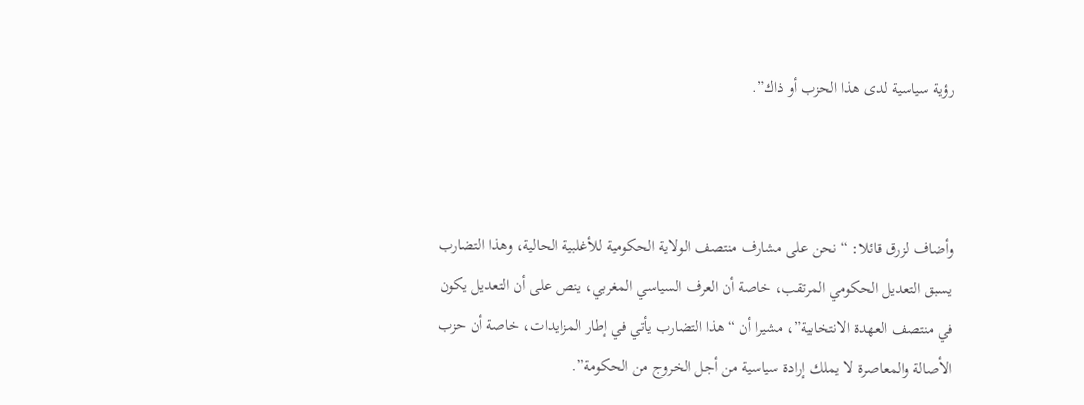رؤية سياسية لدى هذا الحزب أو ذاك”.



وأضاف لزرق قائلا: “نحن على مشارف منتصف الولاية الحكومية للأغلبية الحالية، وهذا التضارب يسبق التعديل الحكومي المرتقب، خاصة أن العرف السياسي المغربي، ينص على أن التعديل يكون في منتصف العهدة الانتخابية”، مشيرا أن “هذا التضارب يأتي في إطار المزايدات، خاصة أن حزب الأصالة والمعاصرة لا يملك إرادة سياسية من أجل الخروج من الحكومة”.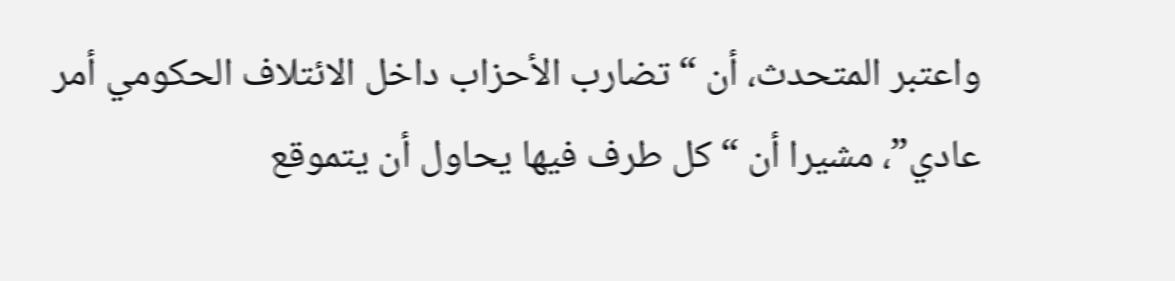واعتبر المتحدث، أن “تضارب الأحزاب داخل الائتلاف الحكومي أمر عادي”، مشيرا أن “كل طرف فيها يحاول أن يتموقع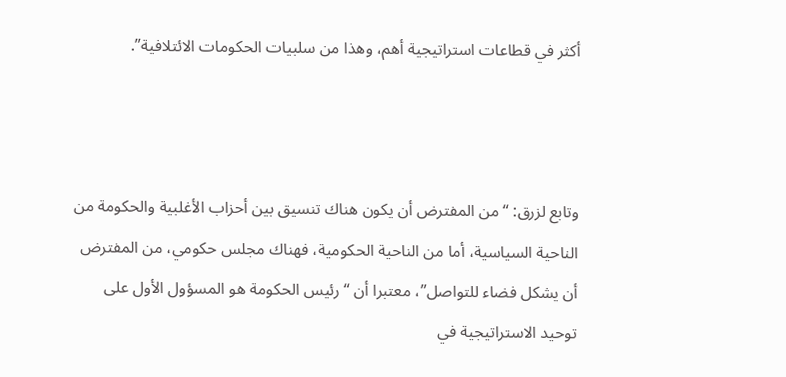أكثر في قطاعات استراتيجية أهم، وهذا من سلبيات الحكومات الائتلافية”.



وتابع لزرق: “من المفترض أن يكون هناك تنسيق بين أحزاب الأغلبية والحكومة من الناحية السياسية، أما من الناحية الحكومية، فهناك مجلس حكومي، من المفترض أن يشكل فضاء للتواصل”، معتبرا أن “رئيس الحكومة هو المسؤول الأول على توحيد الاستراتيجية في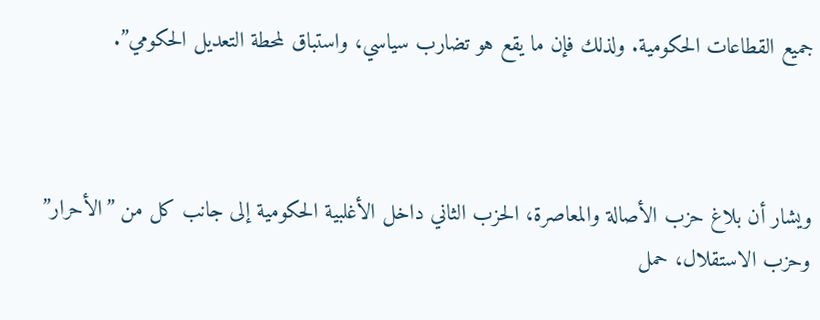جميع القطاعات الحكومية. ولذلك فإن ما يقع هو تضارب سياسي، واستباق لمحطة التعديل الحكومي”.



ويشار أن بلاغ حزب الأصالة والمعاصرة، الحزب الثاني داخل الأغلبية الحكومية إلى جانب كل من ”الأحرار” وحزب الاستقلال، حمل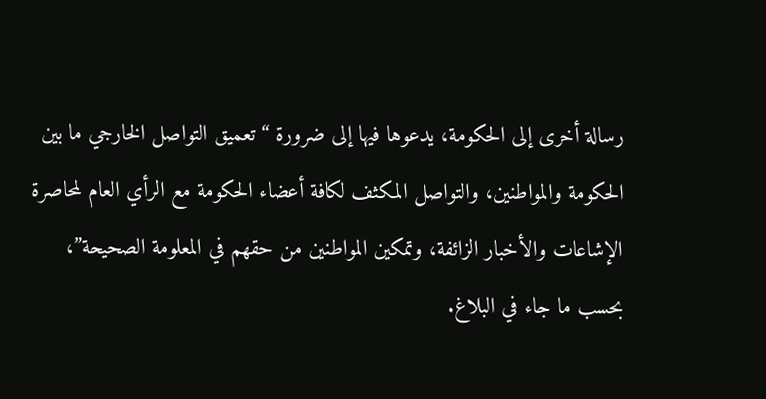رسالة أخرى إلى الحكومة، يدعوها فيها إلى ضرورة “تعميق التواصل الخارجي ما بين الحكومة والمواطنين، والتواصل المكثف لكافة أعضاء الحكومة مع الرأي العام لمحاصرة الإشاعات والأخبار الزائفة، وتمكين المواطنين من حقهم في المعلومة الصحيحة”، بحسب ما جاء في البلاغ.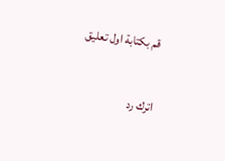قم بكتابة اول تعليق

اترك رد